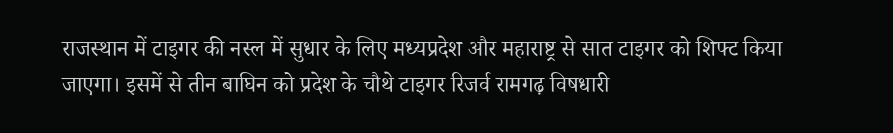राजस्थान में टाइगर की नस्ल में सुधार के लिए मध्यप्रदेश और महाराष्ट्र से सात टाइगर को शिफ्ट किया जाएगा। इसमें से तीन बाघिन को प्रदेश के चौथे टाइगर रिजर्व रामगढ़ विषधारी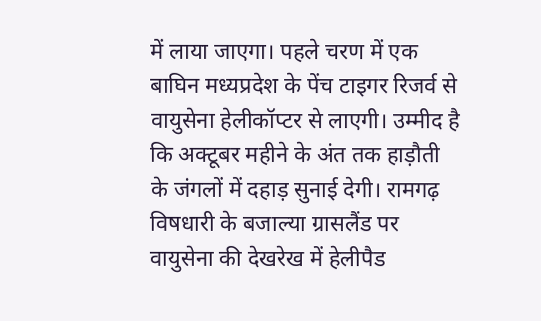में लाया जाएगा। पहले चरण में एक बाघिन मध्यप्रदेश के पेंच टाइगर रिजर्व से वायुसेना हेलीकॉप्टर से लाएगी। उम्मीद है कि अक्टूबर महीने के अंत तक हाड़ौती के जंगलों में दहाड़ सुनाई देगी। रामगढ़ विषधारी के बजाल्या ग्रासलैंड पर वायुसेना की देखरेख में हेलीपैड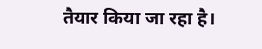तैयार किया जा रहा है।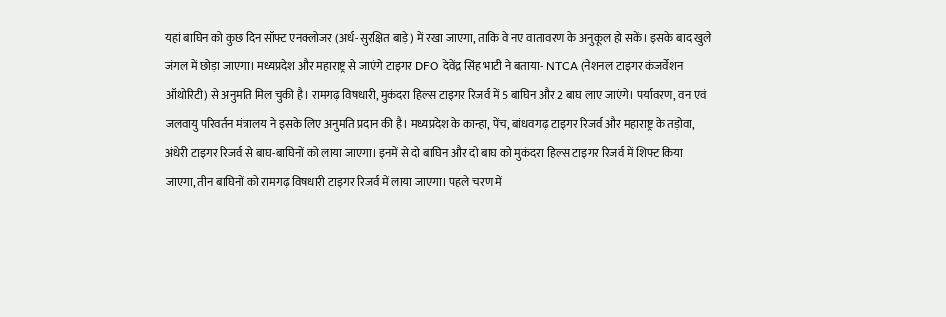यहां बाघिन को कुछ दिन सॉफ्ट एनक्लोजर (अर्ध-सुरक्षित बाड़े) में रखा जाएगा, ताकि वे नए वातावरण के अनुकूल हो सकें। इसके बाद खुले जंगल में छोड़ा जाएगा। मध्यप्रदेश और महाराष्ट्र से जाएंगे टाइगर DFO देवेंद्र सिंह भाटी ने बताया- NTCA (नेशनल टाइगर कंजर्वेशन ऑथोरिटी) से अनुमति मिल चुकी है। रामगढ़ विषधारी, मुकंदरा हिल्स टाइगर रिजर्व में 5 बाघिन और 2 बाघ लाए जाएंगे। पर्यावरण, वन एवं जलवायु परिवर्तन मंत्रालय ने इसके लिए अनुमति प्रदान की है। मध्यप्रदेश के कान्हा, पेंच, बांधवगढ़ टाइगर रिजर्व और महाराष्ट्र के तड़ोवा, अंधेरी टाइगर रिजर्व से बाघ-बाघिनों को लाया जाएगा। इनमें से दो बाघिन और दो बाघ को मुकंदरा हिल्स टाइगर रिजर्व में शिफ्ट किया जाएगा, तीन बाघिनों को रामगढ़ विषधारी टाइगर रिजर्व में लाया जाएगा। पहले चरण में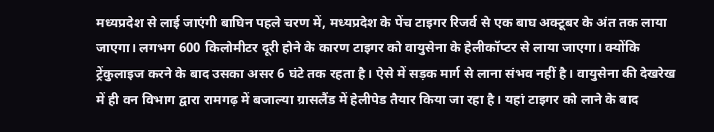मध्यप्रदेश से लाई जाएंगी बाघिन पहले चरण में, मध्यप्रदेश के पेंच टाइगर रिजर्व से एक बाघ अक्टूबर के अंत तक लाया जाएगा। लगभग 600 किलोमीटर दूरी होने के कारण टाइगर को वायुसेना के हेलीकॉप्टर से लाया जाएगा। क्योंकि ट्रेंकुलाइज करने के बाद उसका असर 6 घंटे तक रहता है। ऐसे में सड़क मार्ग से लाना संभव नहीं है। वायुसेना की देखरेख में ही वन विभाग द्वारा रामगढ़ में बजाल्या ग्रासलैंड में हेलीपेड तैयार किया जा रहा है। यहां टाइगर को लाने के बाद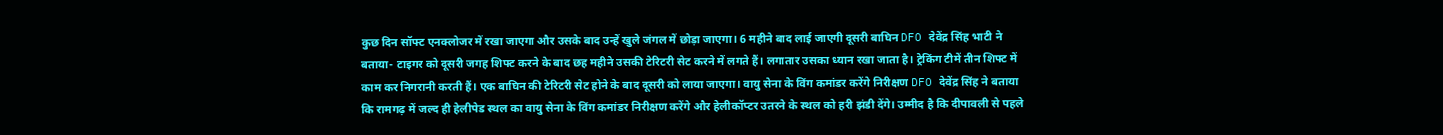कुछ दिन सॉफ्ट एनक्लोजर में रखा जाएगा और उसके बाद उन्हें खुले जंगल में छोड़ा जाएगा। 6 महीने बाद लाई जाएगी दूसरी बाघिन DFO देवेंद्र सिंह भाटी ने बताया- टाइगर को दूसरी जगह शिफ्ट करने के बाद छह महीने उसकी टेरिटरी सेट करने में लगते हैं। लगातार उसका ध्यान रखा जाता है। ट्रेकिंग टीमें तीन शिफ्ट में काम कर निगरानी करती हैं। एक बाघिन की टेरिटरी सेट होने के बाद दूसरी को लाया जाएगा। वायु सेना के विंग कमांडर करेंगे निरीक्षण DFO देवेंद्र सिंह ने बताया कि रामगढ़ में जल्द ही हेलीपेड स्थल का वायु सेना के विंग कमांडर निरीक्षण करेंगे और हेलीकॉप्टर उतरने के स्थल को हरी झंडी देंगे। उम्मीद है कि दीपावली से पहले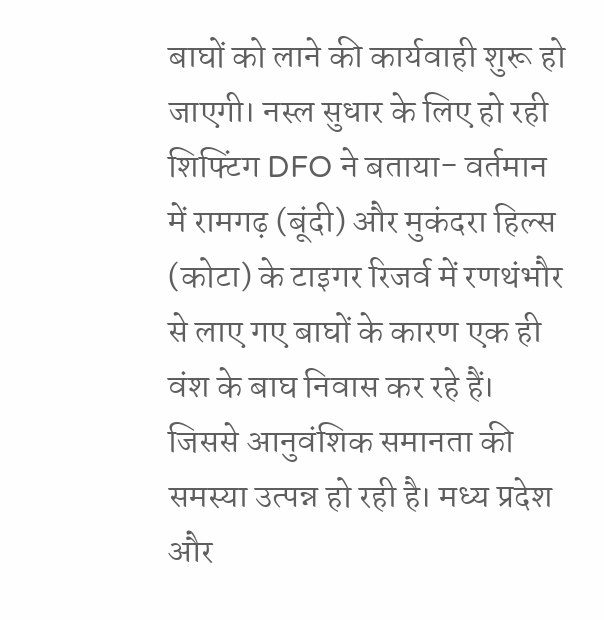बाघों को लाने की कार्यवाही शुरू हो जाएगी। नस्ल सुधार के लिए हो रही शिफ्टिंग DFO ने बताया- वर्तमान में रामगढ़ (बूंदी) और मुकंदरा हिल्स (कोटा) के टाइगर रिजर्व में रणथंभौर से लाए गए बाघों के कारण एक ही वंश के बाघ निवास कर रहे हैं। जिससे आनुवंशिक समानता की समस्या उत्पन्न हो रही है। मध्य प्रदेश और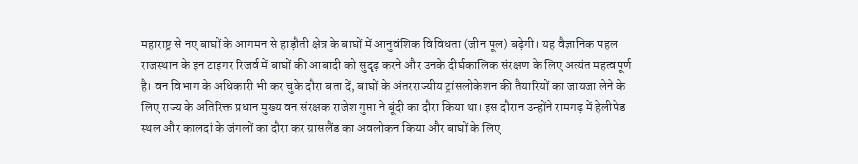महाराष्ट्र से नए बाघों के आगमन से हाड़ौती क्षेत्र के बाघों में आनुवंशिक विविधता (जीन पूल) बढ़ेगी। यह वैज्ञानिक पहल राजस्थान के इन टाइगर रिजर्व में बाघों की आबादी को सुदृढ़ करने और उनके दीर्घकालिक संरक्षण के लिए अत्यंत महत्वपूर्ण है। वन विभाग के अधिकारी भी कर चुके दौरा बता दें, बाघों के अंतरराज्यीय ट्रांसलोकेशन की तैयारियों का जायजा लेने के लिए राज्य के अतिरिक्त प्रधान मुख्य वन संरक्षक राजेश गुप्ता ने बूंदी का दौरा किया था। इस दौरान उन्होंने रामगढ़ में हेलीपेड स्थल और कालदां के जंगलों का दौरा कर ग्रासलैंड का अवलोकन किया और बाघों के लिए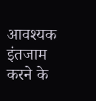आवश्यक इंतजाम करने के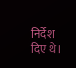निर्देश दिए थे।